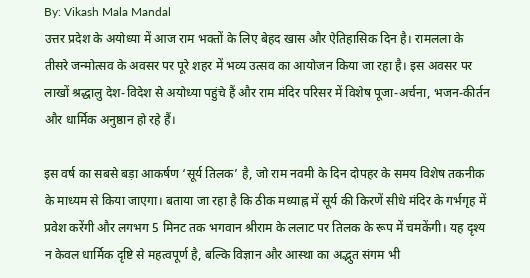By: Vikash Mala Mandal
उत्तर प्रदेश के अयोध्या में आज राम भक्तों के लिए बेहद खास और ऐतिहासिक दिन है। रामलला के तीसरे जन्मोत्सव के अवसर पर पूरे शहर में भव्य उत्सव का आयोजन किया जा रहा है। इस अवसर पर लाखों श्रद्धालु देश-विदेश से अयोध्या पहुंचे हैं और राम मंदिर परिसर में विशेष पूजा-अर्चना, भजन-कीर्तन और धार्मिक अनुष्ठान हो रहे हैं।

इस वर्ष का सबसे बड़ा आकर्षण ‘सूर्य तिलक’ है, जो राम नवमी के दिन दोपहर के समय विशेष तकनीक के माध्यम से किया जाएगा। बताया जा रहा है कि ठीक मध्याह्न में सूर्य की किरणें सीधे मंदिर के गर्भगृह में प्रवेश करेंगी और लगभग 5 मिनट तक भगवान श्रीराम के ललाट पर तिलक के रूप में चमकेंगी। यह दृश्य न केवल धार्मिक दृष्टि से महत्वपूर्ण है, बल्कि विज्ञान और आस्था का अद्भुत संगम भी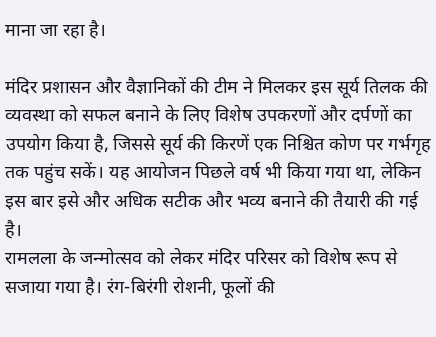माना जा रहा है।

मंदिर प्रशासन और वैज्ञानिकों की टीम ने मिलकर इस सूर्य तिलक की व्यवस्था को सफल बनाने के लिए विशेष उपकरणों और दर्पणों का उपयोग किया है, जिससे सूर्य की किरणें एक निश्चित कोण पर गर्भगृह तक पहुंच सकें। यह आयोजन पिछले वर्ष भी किया गया था, लेकिन इस बार इसे और अधिक सटीक और भव्य बनाने की तैयारी की गई है।
रामलला के जन्मोत्सव को लेकर मंदिर परिसर को विशेष रूप से सजाया गया है। रंग-बिरंगी रोशनी, फूलों की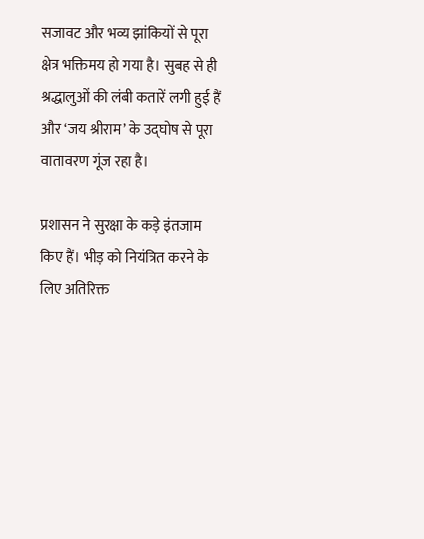सजावट और भव्य झांकियों से पूरा क्षेत्र भक्तिमय हो गया है। सुबह से ही श्रद्धालुओं की लंबी कतारें लगी हुई हैं और ‘जय श्रीराम’ के उद्घोष से पूरा वातावरण गूंज रहा है।

प्रशासन ने सुरक्षा के कड़े इंतजाम किए हैं। भीड़ को नियंत्रित करने के लिए अतिरिक्त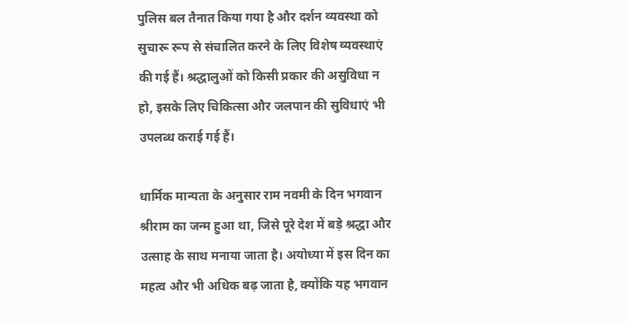पुलिस बल तैनात किया गया है और दर्शन व्यवस्था को सुचारू रूप से संचालित करने के लिए विशेष व्यवस्थाएं की गई हैं। श्रद्धालुओं को किसी प्रकार की असुविधा न हो, इसके लिए चिकित्सा और जलपान की सुविधाएं भी उपलब्ध कराई गई हैं।

धार्मिक मान्यता के अनुसार राम नवमी के दिन भगवान श्रीराम का जन्म हुआ था, जिसे पूरे देश में बड़े श्रद्धा और उत्साह के साथ मनाया जाता है। अयोध्या में इस दिन का महत्व और भी अधिक बढ़ जाता है, क्योंकि यह भगवान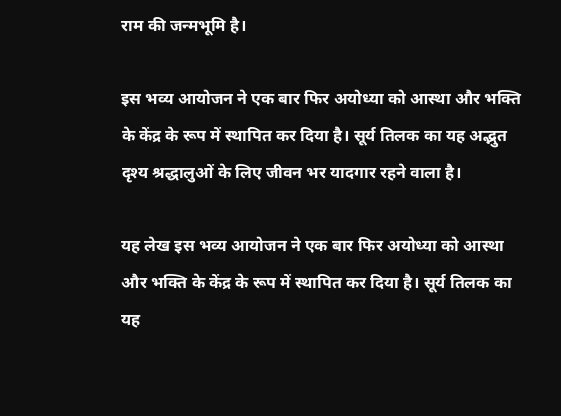राम की जन्मभूमि है।

इस भव्य आयोजन ने एक बार फिर अयोध्या को आस्था और भक्ति के केंद्र के रूप में स्थापित कर दिया है। सूर्य तिलक का यह अद्भुत दृश्य श्रद्धालुओं के लिए जीवन भर यादगार रहने वाला है।

यह लेख इस भव्य आयोजन ने एक बार फिर अयोध्या को आस्था और भक्ति के केंद्र के रूप में स्थापित कर दिया है। सूर्य तिलक का यह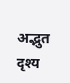अद्भुत दृश्य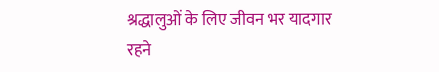श्रद्धालुओं के लिए जीवन भर यादगार रहने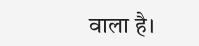वाला है।